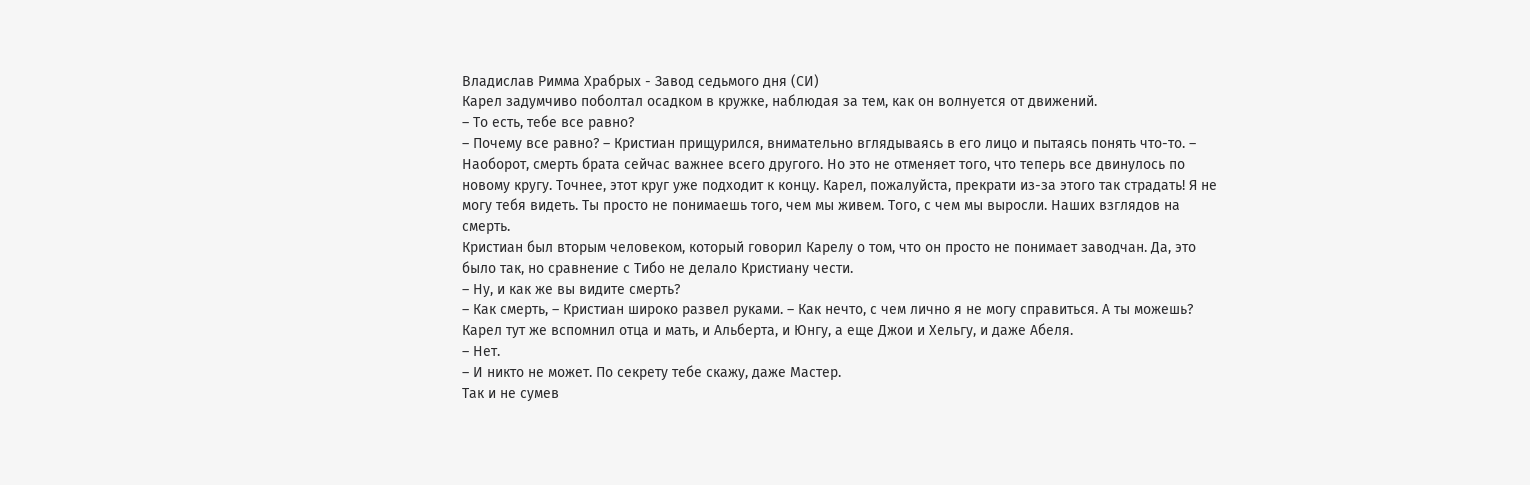Владислав Римма Храбрых - Завод седьмого дня (СИ)
Карел задумчиво поболтал осадком в кружке, наблюдая за тем, как он волнуется от движений.
– То есть, тебе все равно?
– Почему все равно? – Кристиан прищурился, внимательно вглядываясь в его лицо и пытаясь понять что-то. – Наоборот, смерть брата сейчас важнее всего другого. Но это не отменяет того, что теперь все двинулось по новому кругу. Точнее, этот круг уже подходит к концу. Карел, пожалуйста, прекрати из-за этого так страдать! Я не могу тебя видеть. Ты просто не понимаешь того, чем мы живем. Того, с чем мы выросли. Наших взглядов на смерть.
Кристиан был вторым человеком, который говорил Карелу о том, что он просто не понимает заводчан. Да, это было так, но сравнение с Тибо не делало Кристиану чести.
– Ну, и как же вы видите смерть?
– Как смерть, – Кристиан широко развел руками. – Как нечто, с чем лично я не могу справиться. А ты можешь?
Карел тут же вспомнил отца и мать, и Альберта, и Юнгу, а еще Джои и Хельгу, и даже Абеля.
– Нет.
– И никто не может. По секрету тебе скажу, даже Мастер.
Так и не сумев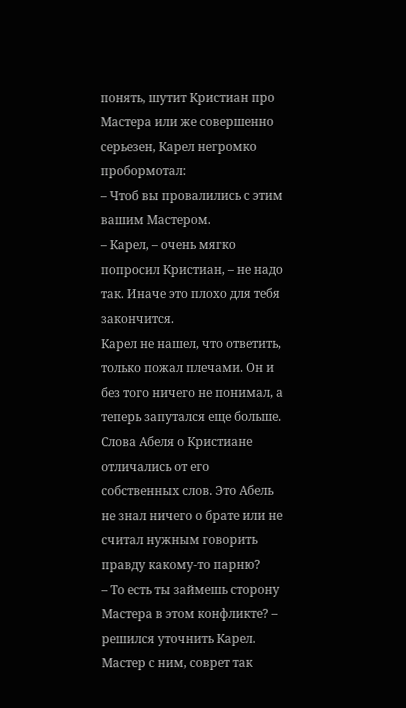понять, шутит Кристиан про Мастера или же совершенно серьезен, Карел негромко пробормотал:
– Чтоб вы провалились с этим вашим Мастером.
– Карел, – очень мягко попросил Кристиан, – не надо так. Иначе это плохо для тебя закончится.
Карел не нашел, что ответить, только пожал плечами. Он и без того ничего не понимал, а теперь запутался еще больше. Слова Абеля о Кристиане отличались от его собственных слов. Это Абель не знал ничего о брате или не считал нужным говорить правду какому-то парню?
– То есть ты займешь сторону Мастера в этом конфликте? – решился уточнить Карел.
Мастер с ним, соврет так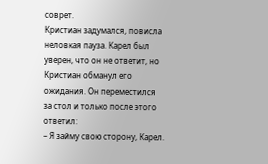соврет.
Кристиан задумался, повисла неловкая пауза. Карел был уверен, что он не ответит, но Кристиан обманул его ожидания. Он переместился за стол и только после этого ответил:
– Я займу свою сторону, Карел.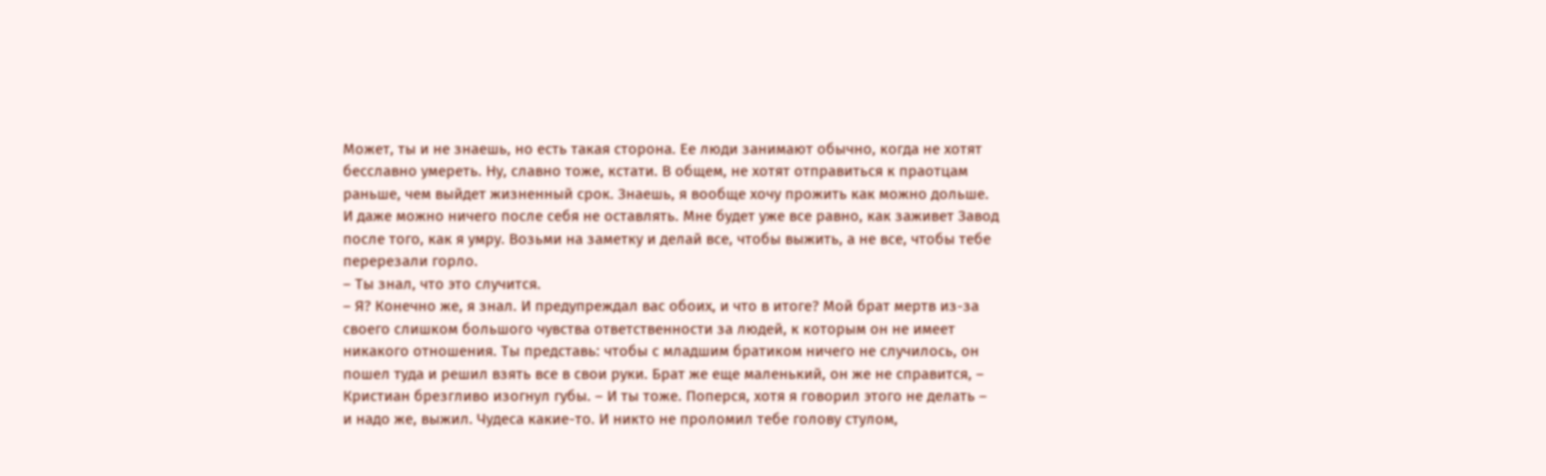Может, ты и не знаешь, но есть такая сторона. Ее люди занимают обычно, когда не хотят бесславно умереть. Ну, славно тоже, кстати. В общем, не хотят отправиться к праотцам раньше, чем выйдет жизненный срок. Знаешь, я вообще хочу прожить как можно дольше. И даже можно ничего после себя не оставлять. Мне будет уже все равно, как заживет Завод после того, как я умру. Возьми на заметку и делай все, чтобы выжить, а не все, чтобы тебе перерезали горло.
– Ты знал, что это случится.
– Я? Конечно же, я знал. И предупреждал вас обоих, и что в итоге? Мой брат мертв из-за своего слишком большого чувства ответственности за людей, к которым он не имеет никакого отношения. Ты представь: чтобы с младшим братиком ничего не случилось, он пошел туда и решил взять все в свои руки. Брат же еще маленький, он же не справится, – Кристиан брезгливо изогнул губы. – И ты тоже. Поперся, хотя я говорил этого не делать – и надо же, выжил. Чудеса какие-то. И никто не проломил тебе голову стулом,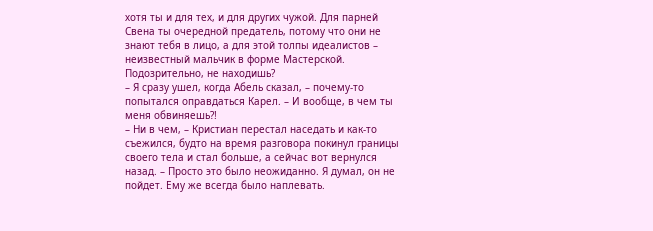хотя ты и для тех, и для других чужой. Для парней Свена ты очередной предатель, потому что они не знают тебя в лицо, а для этой толпы идеалистов – неизвестный мальчик в форме Мастерской. Подозрительно, не находишь?
– Я сразу ушел, когда Абель сказал, – почему-то попытался оправдаться Карел. – И вообще, в чем ты меня обвиняешь?!
– Ни в чем, – Кристиан перестал наседать и как-то съежился, будто на время разговора покинул границы своего тела и стал больше, а сейчас вот вернулся назад. – Просто это было неожиданно. Я думал, он не пойдет. Ему же всегда было наплевать.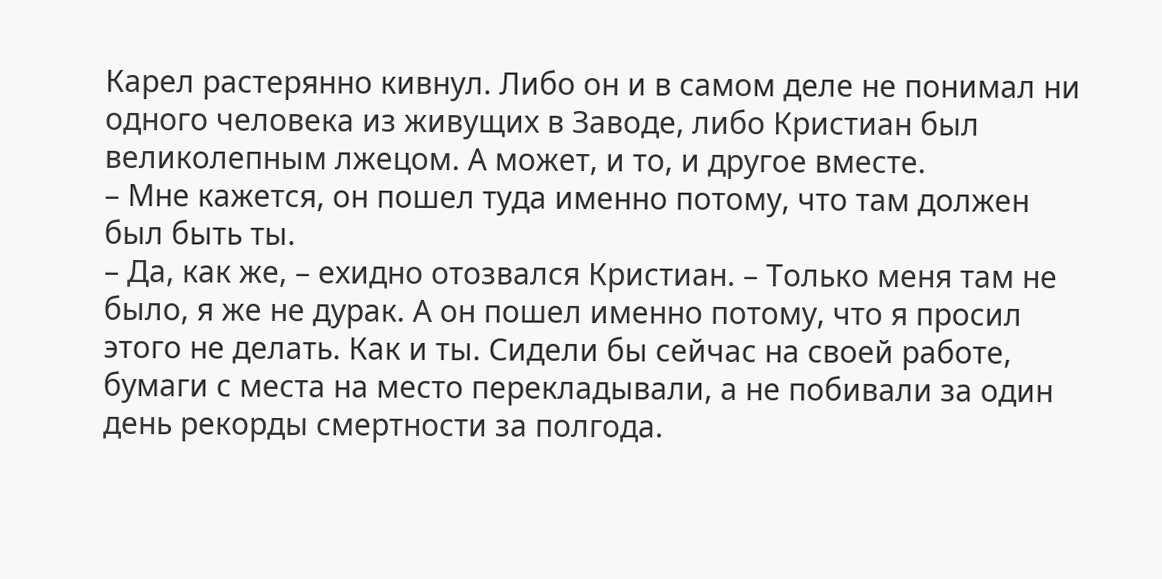Карел растерянно кивнул. Либо он и в самом деле не понимал ни одного человека из живущих в Заводе, либо Кристиан был великолепным лжецом. А может, и то, и другое вместе.
– Мне кажется, он пошел туда именно потому, что там должен был быть ты.
– Да, как же, – ехидно отозвался Кристиан. – Только меня там не было, я же не дурак. А он пошел именно потому, что я просил этого не делать. Как и ты. Сидели бы сейчас на своей работе, бумаги с места на место перекладывали, а не побивали за один день рекорды смертности за полгода.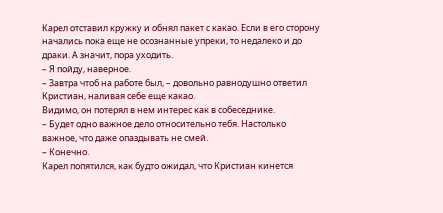Карел отставил кружку и обнял пакет с какао. Если в его сторону начались пока еще не осознанные упреки, то недалеко и до драки. А значит, пора уходить.
– Я пойду, наверное.
– Завтра чтоб на работе был, – довольно равнодушно ответил Кристиан, наливая себе еще какао.
Видимо, он потерял в нем интерес как в собеседнике.
– Будет одно важное дело относительно тебя. Настолько важное, что даже опаздывать не смей.
– Конечно.
Карел попятился, как будто ожидал, что Кристиан кинется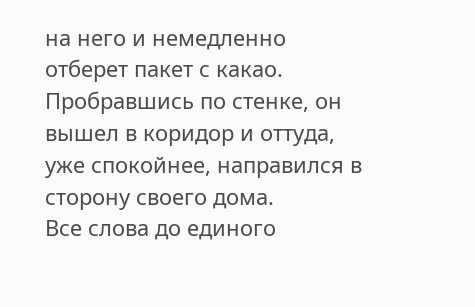на него и немедленно отберет пакет с какао. Пробравшись по стенке, он вышел в коридор и оттуда, уже спокойнее, направился в сторону своего дома.
Все слова до единого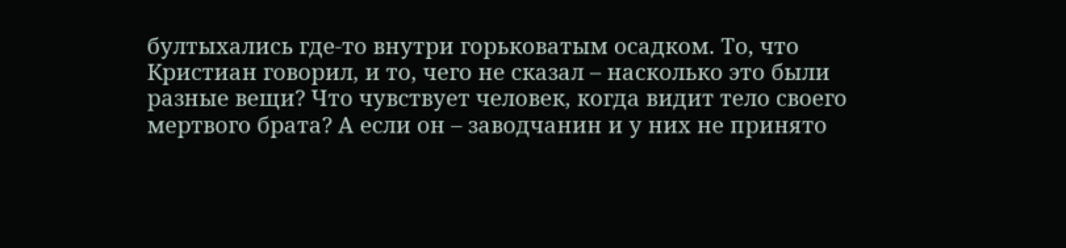бултыхались где-то внутри горьковатым осадком. То, что Кристиан говорил, и то, чего не сказал – насколько это были разные вещи? Что чувствует человек, когда видит тело своего мертвого брата? А если он – заводчанин и у них не принято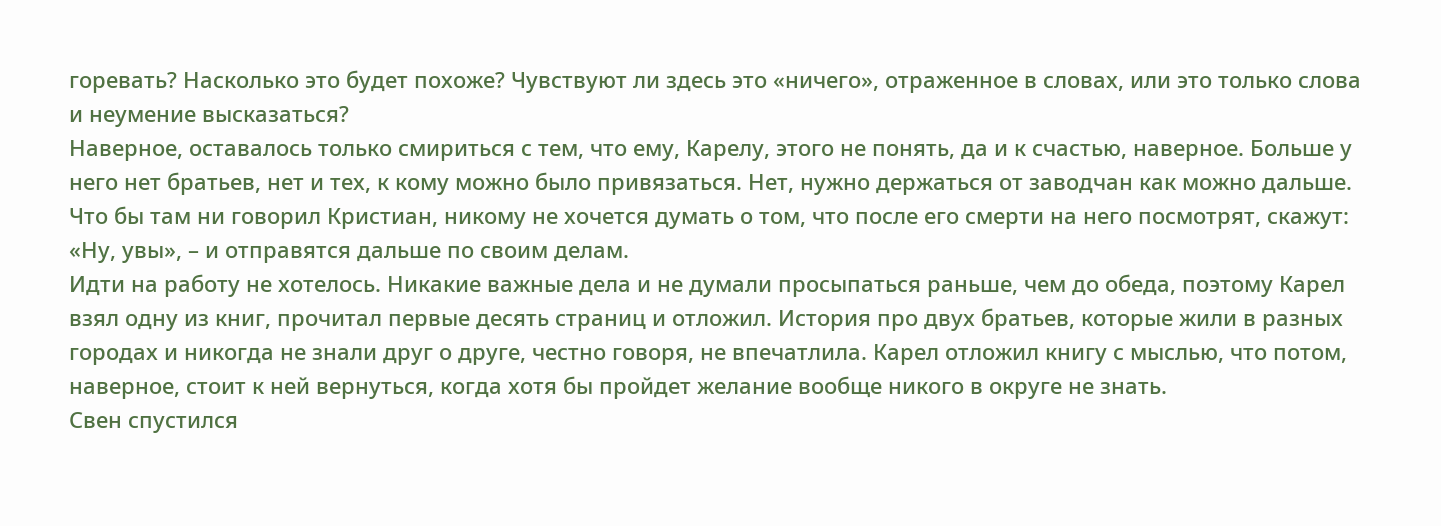горевать? Насколько это будет похоже? Чувствуют ли здесь это «ничего», отраженное в словах, или это только слова и неумение высказаться?
Наверное, оставалось только смириться с тем, что ему, Карелу, этого не понять, да и к счастью, наверное. Больше у него нет братьев, нет и тех, к кому можно было привязаться. Нет, нужно держаться от заводчан как можно дальше. Что бы там ни говорил Кристиан, никому не хочется думать о том, что после его смерти на него посмотрят, скажут: «Ну, увы», – и отправятся дальше по своим делам.
Идти на работу не хотелось. Никакие важные дела и не думали просыпаться раньше, чем до обеда, поэтому Карел взял одну из книг, прочитал первые десять страниц и отложил. История про двух братьев, которые жили в разных городах и никогда не знали друг о друге, честно говоря, не впечатлила. Карел отложил книгу с мыслью, что потом, наверное, стоит к ней вернуться, когда хотя бы пройдет желание вообще никого в округе не знать.
Свен спустился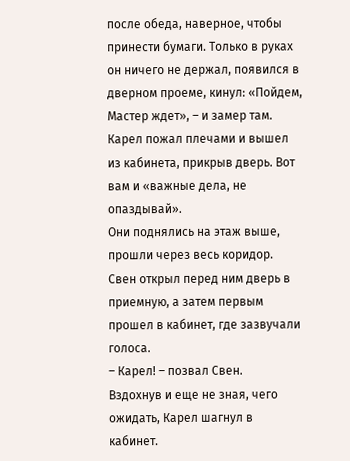после обеда, наверное, чтобы принести бумаги. Только в руках он ничего не держал, появился в дверном проеме, кинул: «Пойдем, Мастер ждет», – и замер там. Карел пожал плечами и вышел из кабинета, прикрыв дверь. Вот вам и «важные дела, не опаздывай».
Они поднялись на этаж выше, прошли через весь коридор. Свен открыл перед ним дверь в приемную, а затем первым прошел в кабинет, где зазвучали голоса.
– Карел! – позвал Свен.
Вздохнув и еще не зная, чего ожидать, Карел шагнул в кабинет.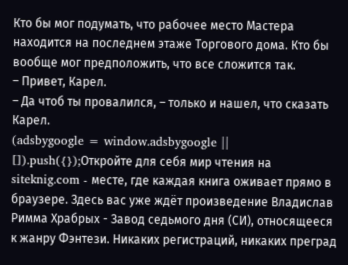Кто бы мог подумать, что рабочее место Мастера находится на последнем этаже Торгового дома. Кто бы вообще мог предположить, что все сложится так.
– Привет, Карел.
– Да чтоб ты провалился, – только и нашел, что сказать Карел.
(adsbygoogle = window.adsbygoogle || []).push({});Откройте для себя мир чтения на siteknig.com - месте, где каждая книга оживает прямо в браузере. Здесь вас уже ждёт произведение Владислав Римма Храбрых - Завод седьмого дня (СИ), относящееся к жанру Фэнтези. Никаких регистраций, никаких преград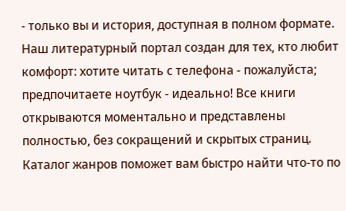- только вы и история, доступная в полном формате. Наш литературный портал создан для тех, кто любит комфорт: хотите читать с телефона - пожалуйста; предпочитаете ноутбук - идеально! Все книги открываются моментально и представлены полностью, без сокращений и скрытых страниц. Каталог жанров поможет вам быстро найти что-то по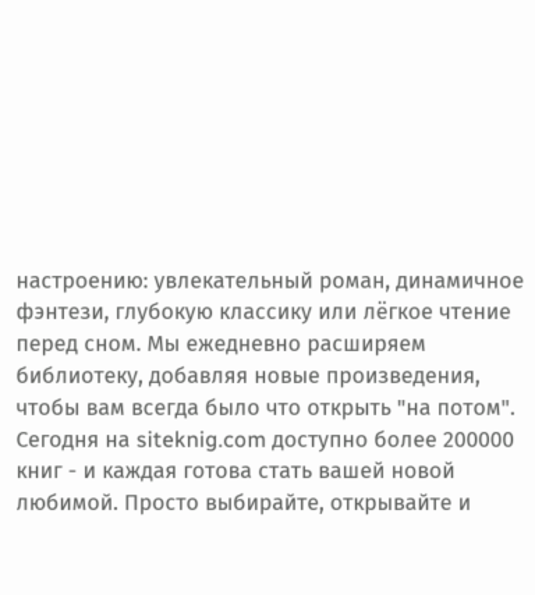настроению: увлекательный роман, динамичное фэнтези, глубокую классику или лёгкое чтение перед сном. Мы ежедневно расширяем библиотеку, добавляя новые произведения, чтобы вам всегда было что открыть "на потом". Сегодня на siteknig.com доступно более 200000 книг - и каждая готова стать вашей новой любимой. Просто выбирайте, открывайте и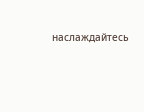наслаждайтесь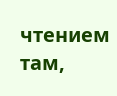чтением там,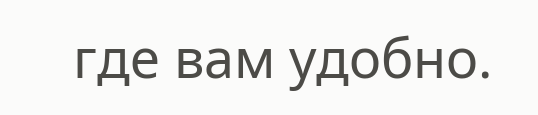где вам удобно.